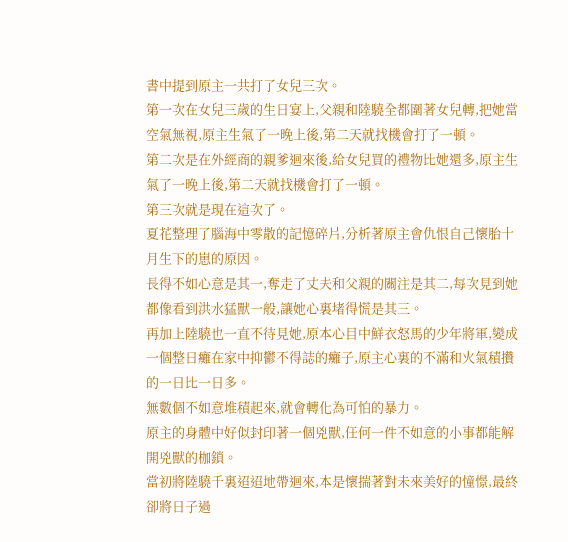書中提到原主一共打了女兒三次。
第一次在女兒三歲的生日宴上,父親和陸驍全都圍著女兒轉,把她當空氣無視,原主生氣了一晚上後,第二天就找機會打了一頓。
第二次是在外經商的親爹迴來後,給女兒買的禮物比她還多,原主生氣了一晚上後,第二天就找機會打了一頓。
第三次就是現在這次了。
夏花整理了腦海中零散的記憶碎片,分析著原主會仇恨自己懷胎十月生下的崽的原因。
長得不如心意是其一,奪走了丈夫和父親的關注是其二,每次見到她都像看到洪水猛獸一般,讓她心裏堵得慌是其三。
再加上陸驍也一直不待見她,原本心目中鮮衣怒馬的少年將軍,變成一個整日癱在家中抑鬱不得誌的癱子,原主心裏的不滿和火氣積攢的一日比一日多。
無數個不如意堆積起來,就會轉化為可怕的暴力。
原主的身體中好似封印著一個兇獸,任何一件不如意的小事都能解開兇獸的枷鎖。
當初將陸驍千裏迢迢地帶迴來,本是懷揣著對未來美好的憧憬,最終卻將日子過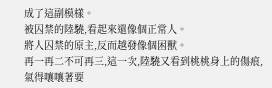成了這副模樣。
被囚禁的陸驍,看起來還像個正常人。
將人囚禁的原主,反而越發像個困獸。
再一再二不可再三,這一次,陸驍又看到桃桃身上的傷痕,氣得嚷嚷著要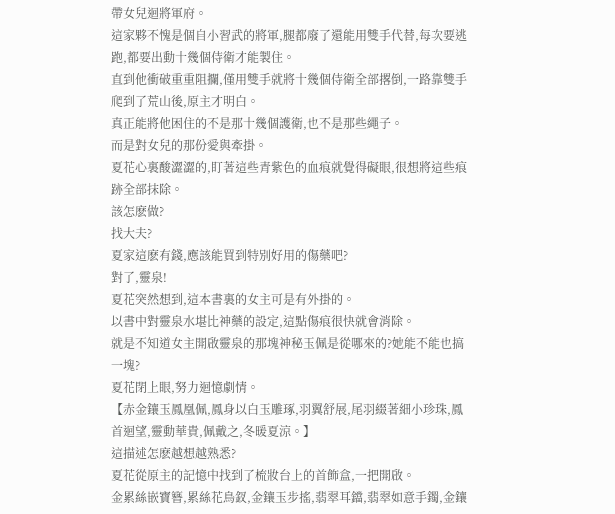帶女兒迴將軍府。
這家夥不愧是個自小習武的將軍,腿都廢了還能用雙手代替,每次要逃跑,都要出動十幾個侍衛才能製住。
直到他衝破重重阻攔,僅用雙手就將十幾個侍衛全部撂倒,一路靠雙手爬到了荒山後,原主才明白。
真正能將他困住的不是那十幾個護衛,也不是那些繩子。
而是對女兒的那份愛與牽掛。
夏花心裏酸澀澀的,盯著這些青紫色的血痕就覺得礙眼,很想將這些痕跡全部抹除。
該怎麽做?
找大夫?
夏家這麽有錢,應該能買到特別好用的傷藥吧?
對了,靈泉!
夏花突然想到,這本書裏的女主可是有外掛的。
以書中對靈泉水堪比神藥的設定,這點傷痕很快就會消除。
就是不知道女主開啟靈泉的那塊神秘玉佩是從哪來的?她能不能也搞一塊?
夏花閉上眼,努力迴憶劇情。
【赤金鑲玉鳳凰佩,鳳身以白玉雕琢,羽翼舒展,尾羽綴著細小珍珠,鳳首迴望,靈動華貴,佩戴之,冬暖夏涼。】
這描述怎麽越想越熟悉?
夏花從原主的記憶中找到了梳妝台上的首飾盒,一把開啟。
金累絲嵌寶簪,累絲花鳥釵,金鑲玉步搖,翡翠耳鐺,翡翠如意手鐲,金鑲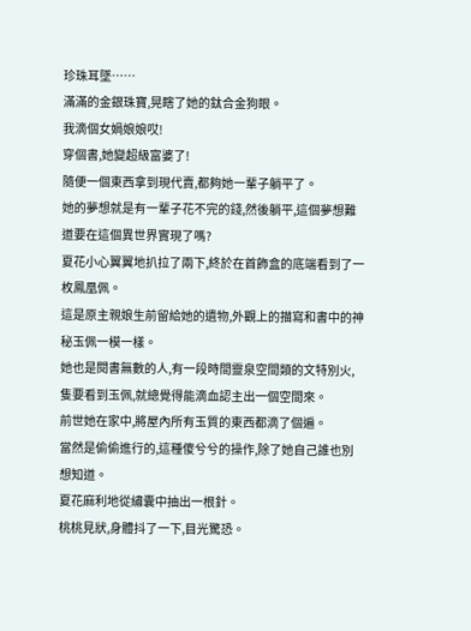珍珠耳墜……
滿滿的金銀珠寶,晃瞎了她的鈦合金狗眼。
我滴個女媧娘娘哎!
穿個書,她變超級富婆了!
隨便一個東西拿到現代賣,都夠她一輩子躺平了。
她的夢想就是有一輩子花不完的錢,然後躺平,這個夢想難道要在這個異世界實現了嗎?
夏花小心翼翼地扒拉了兩下,終於在首飾盒的底端看到了一枚鳳凰佩。
這是原主親娘生前留給她的遺物,外觀上的描寫和書中的神秘玉佩一模一樣。
她也是閱書無數的人,有一段時間靈泉空間類的文特別火,隻要看到玉佩,就總覺得能滴血認主出一個空間來。
前世她在家中,將屋內所有玉質的東西都滴了個遍。
當然是偷偷進行的,這種傻兮兮的操作,除了她自己誰也別想知道。
夏花麻利地從繡囊中抽出一根針。
桃桃見狀,身體抖了一下,目光驚恐。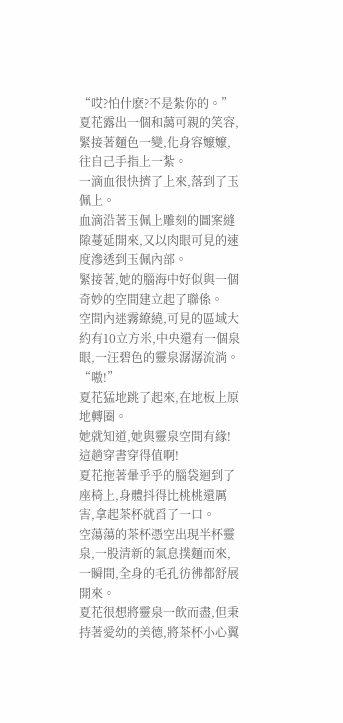“哎?怕什麽?不是紮你的。”
夏花露出一個和藹可親的笑容,緊接著麵色一變,化身容嬤嬤,往自己手指上一紮。
一滴血很快擠了上來,落到了玉佩上。
血滴沿著玉佩上雕刻的圖案縫隙蔓延開來,又以肉眼可見的速度滲透到玉佩內部。
緊接著,她的腦海中好似與一個奇妙的空間建立起了聯係。
空間內迷霧繚繞,可見的區域大約有10立方米,中央還有一個泉眼,一汪碧色的靈泉潺潺流淌。
“嗷!”
夏花猛地跳了起來,在地板上原地轉圈。
她就知道,她與靈泉空間有緣!
這趟穿書穿得值啊!
夏花拖著暈乎乎的腦袋迴到了座椅上,身體抖得比桃桃還厲害,拿起茶杯就舀了一口。
空蕩蕩的茶杯憑空出現半杯靈泉,一股清新的氣息撲麵而來,一瞬間,全身的毛孔彷彿都舒展開來。
夏花很想將靈泉一飲而盡,但秉持著愛幼的美德,將茶杯小心翼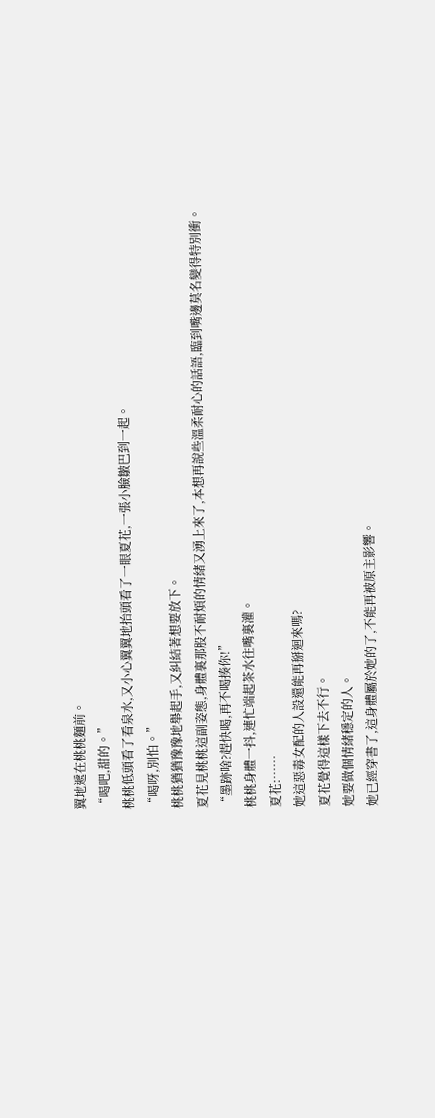翼地遞在桃桃麵前。
“喝吧,甜的。”
桃桃低頭看了看泉水,又小心翼翼地抬頭看了一眼夏花,一張小臉皺巴到一起。
“喝呀,別怕。”
桃桃猶猶豫豫地舉起手,又糾結著想要放下。
夏花見桃桃這副姿態,身體裏那股不耐煩的情緒又湧上來了,本想再說些溫柔耐心的話語,臨到嘴邊莫名變得特別衝。
“墨跡啥?趕快喝,再不喝揍你!”
桃桃身體一抖,連忙端起茶水往嘴裏灌。
夏花:……
她這惡毒女配的人設還能再掰迴來嗎?
夏花覺得這樣下去不行。
她要做個情緒穩定的人。
她已經穿書了,這身體屬於她的了,不能再被原主影響。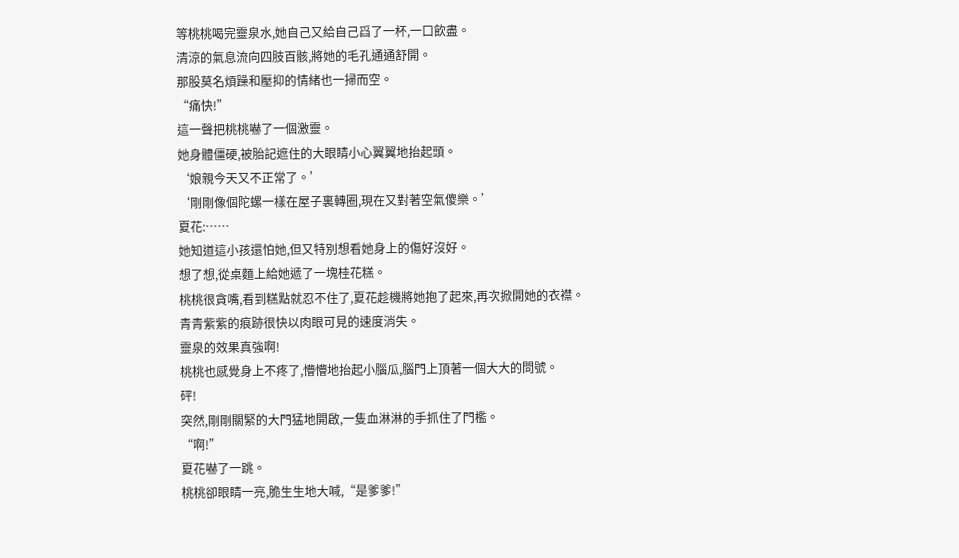等桃桃喝完靈泉水,她自己又給自己舀了一杯,一口飲盡。
清涼的氣息流向四肢百骸,將她的毛孔通通舒開。
那股莫名煩躁和壓抑的情緒也一掃而空。
“痛快!”
這一聲把桃桃嚇了一個激靈。
她身體僵硬,被胎記遮住的大眼睛小心翼翼地抬起頭。
‘娘親今天又不正常了。’
‘剛剛像個陀螺一樣在屋子裏轉圈,現在又對著空氣傻樂。’
夏花:……
她知道這小孩還怕她,但又特別想看她身上的傷好沒好。
想了想,從桌麵上給她遞了一塊桂花糕。
桃桃很貪嘴,看到糕點就忍不住了,夏花趁機將她抱了起來,再次掀開她的衣襟。
青青紫紫的痕跡很快以肉眼可見的速度消失。
靈泉的效果真強啊!
桃桃也感覺身上不疼了,懵懵地抬起小腦瓜,腦門上頂著一個大大的問號。
砰!
突然,剛剛關緊的大門猛地開啟,一隻血淋淋的手抓住了門檻。
“啊!”
夏花嚇了一跳。
桃桃卻眼睛一亮,脆生生地大喊,“是爹爹!”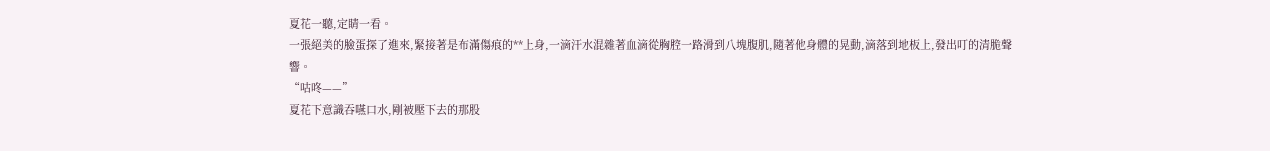夏花一聽,定睛一看。
一張絕美的臉蛋探了進來,緊接著是布滿傷痕的**上身,一滴汗水混雜著血滴從胸腔一路滑到八塊腹肌,隨著他身體的晃動,滴落到地板上,發出叮的清脆聲響。
“咕咚——”
夏花下意識吞嚥口水,剛被壓下去的那股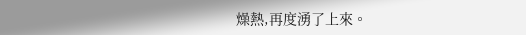燥熱,再度湧了上來。